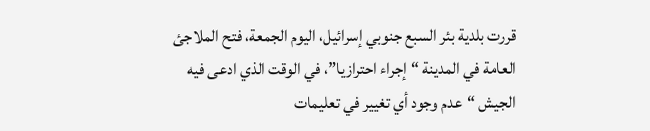قررت بلدية بئر السبع جنوبي إسرائيل، اليوم الجمعة، فتح الملاجئ العامة في المدينة “إجراء احترازيا”، في الوقت الذي ادعى فيه الجيش “عدم وجود أي تغيير في تعليمات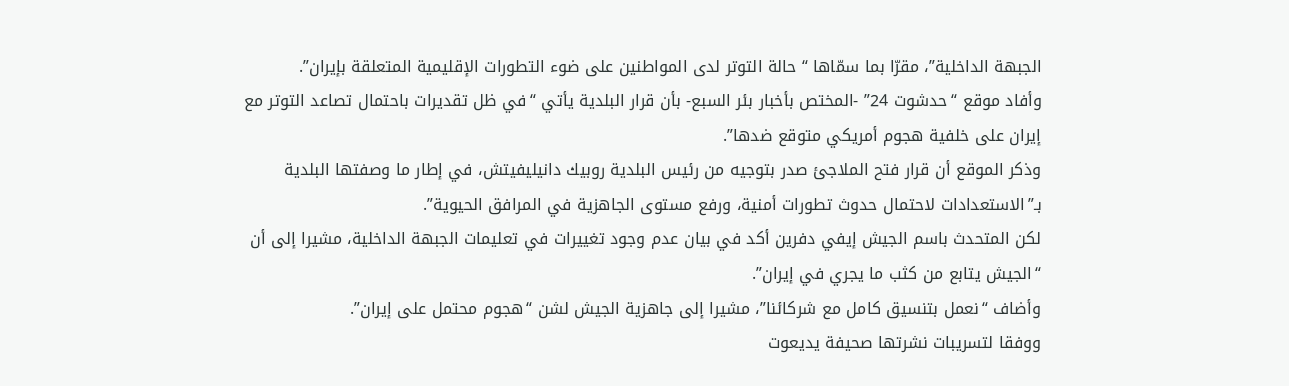الجبهة الداخلية”، مقرّا بما سمّاها “حالة التوتر لدى المواطنين على ضوء التطورات الإقليمية المتعلقة بإيران”.
وأفاد موقع “حدشوت 24” -المختص بأخبار بئر السبع- بأن قرار البلدية يأتي “في ظل تقديرات باحتمال تصاعد التوتر مع إيران على خلفية هجوم أمريكي متوقع ضدها”.
وذكر الموقع أن قرار فتح الملاجئ صدر بتوجيه من رئيس البلدية روبيك دانيليفيتش، في إطار ما وصفتها البلدية بـ”الاستعدادات لاحتمال حدوث تطورات أمنية، ورفع مستوى الجاهزية في المرافق الحيوية”.
لكن المتحدث باسم الجيش إيفي دفرين أكد في بيان عدم وجود تغييرات في تعليمات الجبهة الداخلية، مشيرا إلى أن “الجيش يتابع من كثب ما يجري في إيران”.
وأضاف “نعمل بتنسيق كامل مع شركائنا”، مشيرا إلى جاهزية الجيش لشن “هجوم محتمل على إيران”.
ووفقا لتسريبات نشرتها صحيفة يديعوت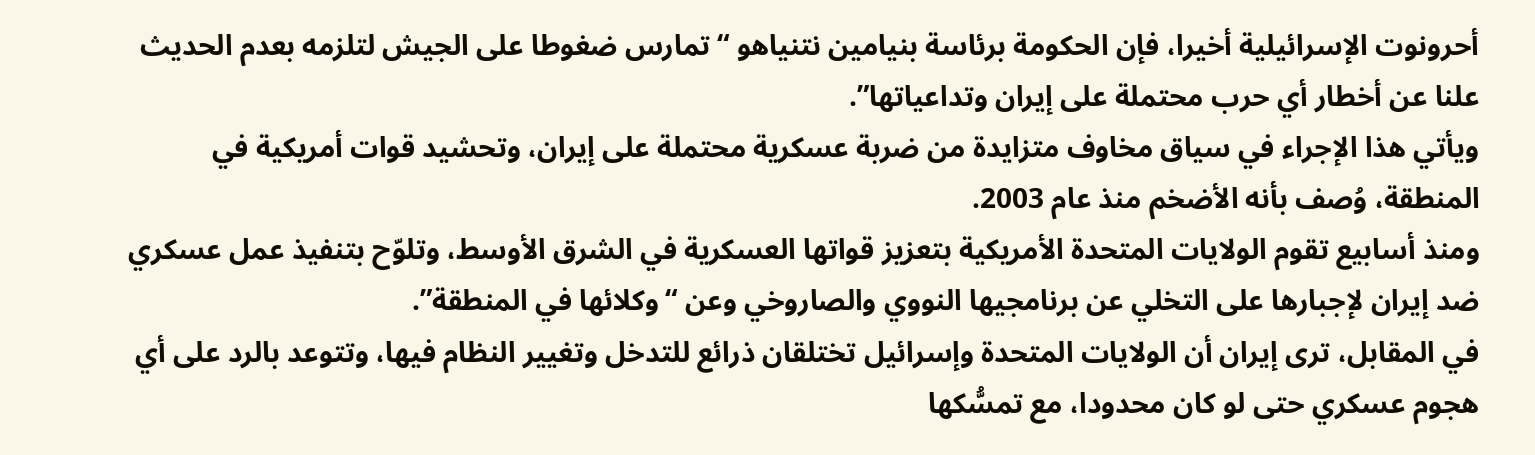أحرونوت الإسرائيلية أخيرا، فإن الحكومة برئاسة بنيامين نتنياهو “تمارس ضغوطا على الجيش لتلزمه بعدم الحديث علنا عن أخطار أي حرب محتملة على إيران وتداعياتها”.
ويأتي هذا الإجراء في سياق مخاوف متزايدة من ضربة عسكرية محتملة على إيران، وتحشيد قوات أمريكية في المنطقة، وُصف بأنه الأضخم منذ عام 2003.
ومنذ أسابيع تقوم الولايات المتحدة الأمريكية بتعزيز قواتها العسكرية في الشرق الأوسط، وتلوّح بتنفيذ عمل عسكري ضد إيران لإجبارها على التخلي عن برنامجيها النووي والصاروخي وعن “وكلائها في المنطقة”.
في المقابل، ترى إيران أن الولايات المتحدة وإسرائيل تختلقان ذرائع للتدخل وتغيير النظام فيها، وتتوعد بالرد على أي هجوم عسكري حتى لو كان محدودا، مع تمسُّكها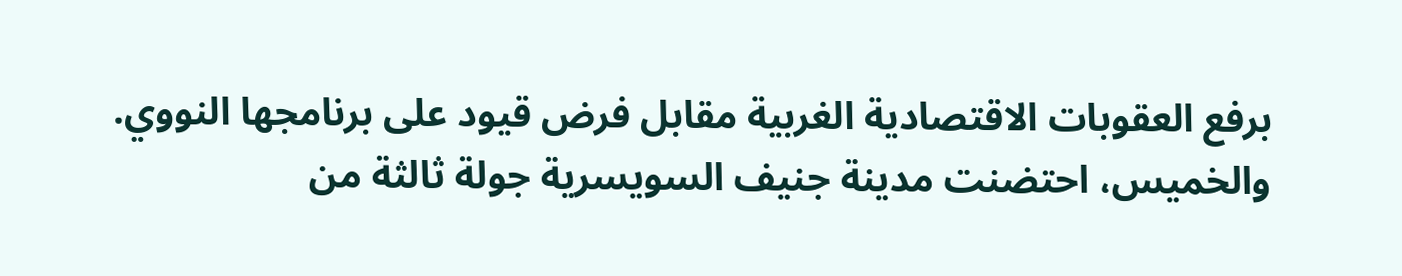برفع العقوبات الاقتصادية الغربية مقابل فرض قيود على برنامجها النووي.
والخميس، احتضنت مدينة جنيف السويسرية جولة ثالثة من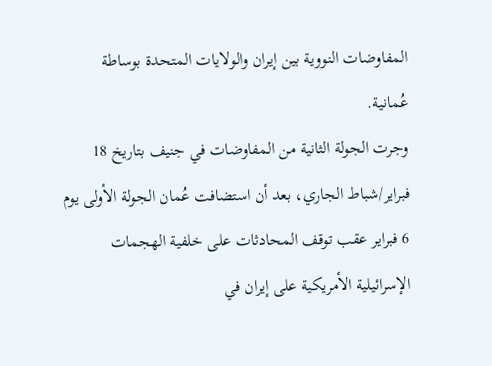المفاوضات النووية بين إيران والولايات المتحدة بوساطة عُمانية.
وجرت الجولة الثانية من المفاوضات في جنيف بتاريخ 18 فبراير/شباط الجاري، بعد أن استضافت عُمان الجولة الأولى يوم 6 فبراير عقب توقف المحادثات على خلفية الهجمات الإسرائيلية الأمريكية على إيران في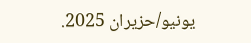يونيو/حزيران 2025.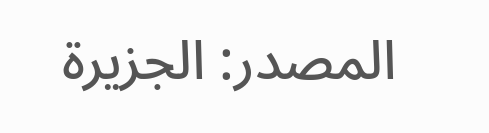المصدر: الجزيرة